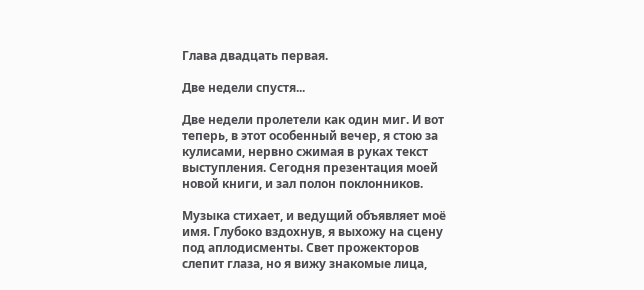Глава двадцать первая.

Две недели спустя...

Две недели пролетели как один миг. И вот теперь, в этот особенный вечер, я стою за кулисами, нервно сжимая в руках текст выступления. Сегодня презентация моей новой книги, и зал полон поклонников.

Музыка стихает, и ведущий объявляет моё имя. Глубоко вздохнув, я выхожу на сцену под аплодисменты. Свет прожекторов слепит глаза, но я вижу знакомые лица,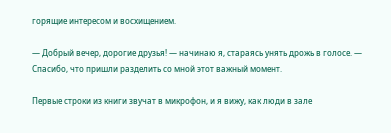горящие интересом и восхищением.

— Добрый вечер, дорогие друзья! — начинаю я, стараясь унять дрожь в голосе. — Спасибо, что пришли разделить со мной этот важный момент.

Первые строки из книги звучат в микрофон, и я вижу, как люди в зале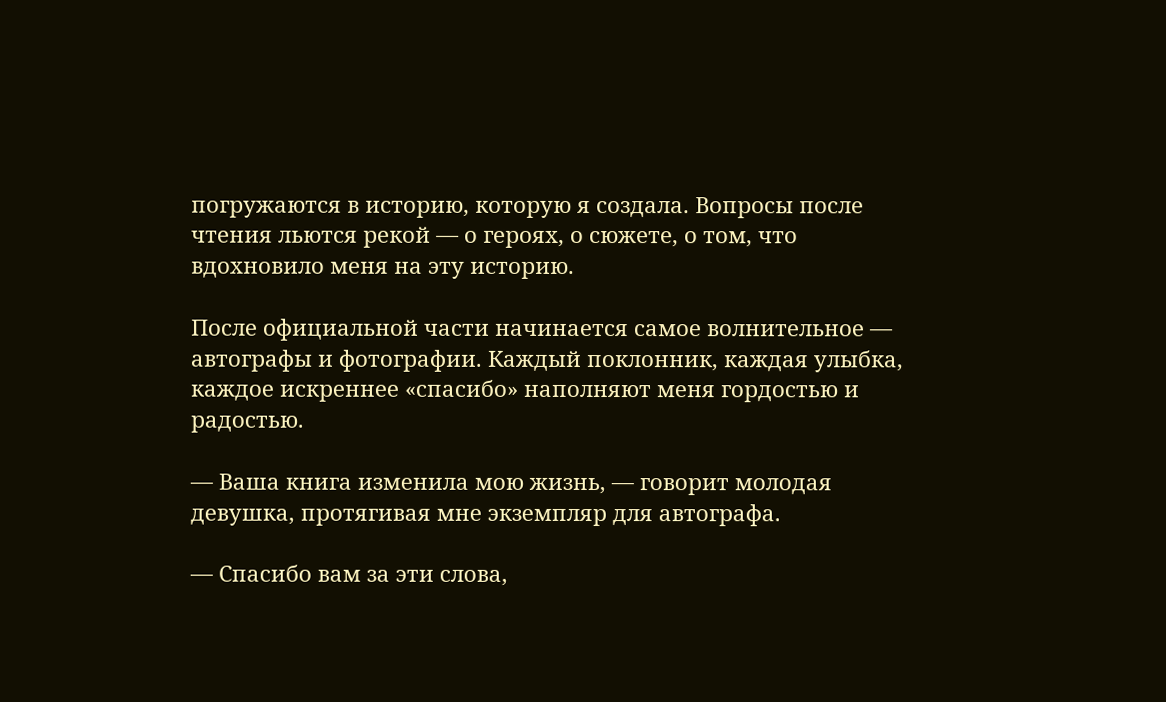погружаются в историю, которую я создала. Вопросы после чтения льются рекой — о героях, о сюжете, о том, что вдохновило меня на эту историю.

После официальной части начинается самое волнительное — автографы и фотографии. Каждый поклонник, каждая улыбка, каждое искреннее «спасибо» наполняют меня гордостью и радостью.

— Ваша книга изменила мою жизнь, — говорит молодая девушка, протягивая мне экземпляр для автографа.

— Спасибо вам за эти слова,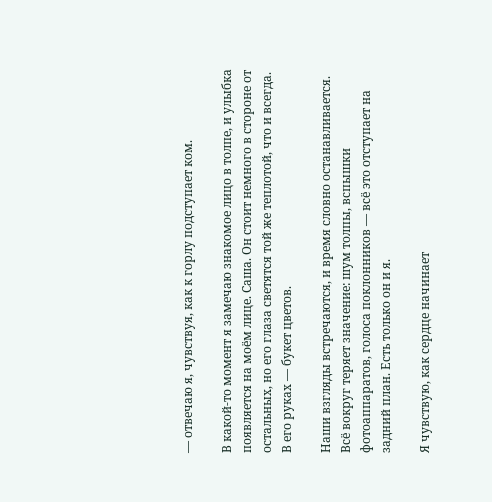— отвечаю я, чувствуя, как к горлу подступает ком.

В какой-то момент я замечаю знакомое лицо в толпе, и улыбка появляется на моём лице. Саша. Он стоит немного в стороне от остальных, но его глаза светятся той же теплотой, что и всегда. В его руках — букет цветов.

Наши взгляды встречаются, и время словно останавливается. Всё вокруг теряет значение: шум толпы, вспышки фотоаппаратов, голоса поклонников — всё это отступает на задний план. Есть только он и я.

Я чувствую, как сердце начинает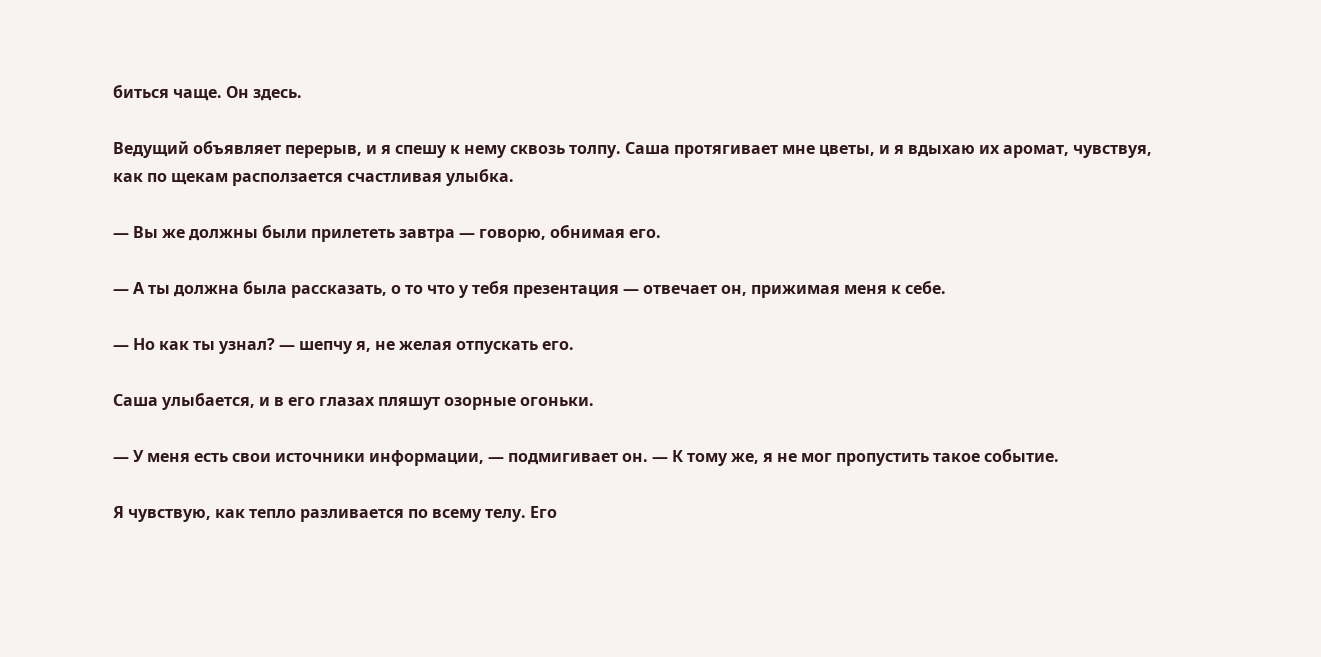биться чаще. Он здесь.

Ведущий объявляет перерыв, и я спешу к нему сквозь толпу. Саша протягивает мне цветы, и я вдыхаю их аромат, чувствуя, как по щекам расползается счастливая улыбка.

— Вы же должны были прилететь завтра — говорю, обнимая его.

— А ты должна была рассказать, о то что у тебя презентация — отвечает он, прижимая меня к себе.

— Но как ты узнал? — шепчу я, не желая отпускать его.

Саша улыбается, и в его глазах пляшут озорные огоньки.

— У меня есть свои источники информации, — подмигивает он. — К тому же, я не мог пропустить такое событие.

Я чувствую, как тепло разливается по всему телу. Его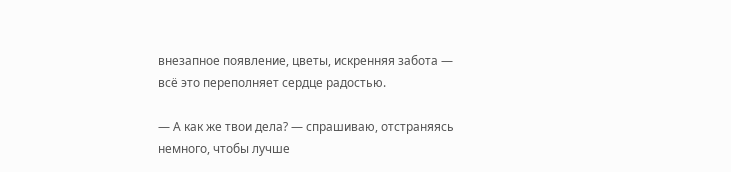внезапное появление, цветы, искренняя забота — всё это переполняет сердце радостью.

— А как же твои дела? — спрашиваю, отстраняясь немного, чтобы лучше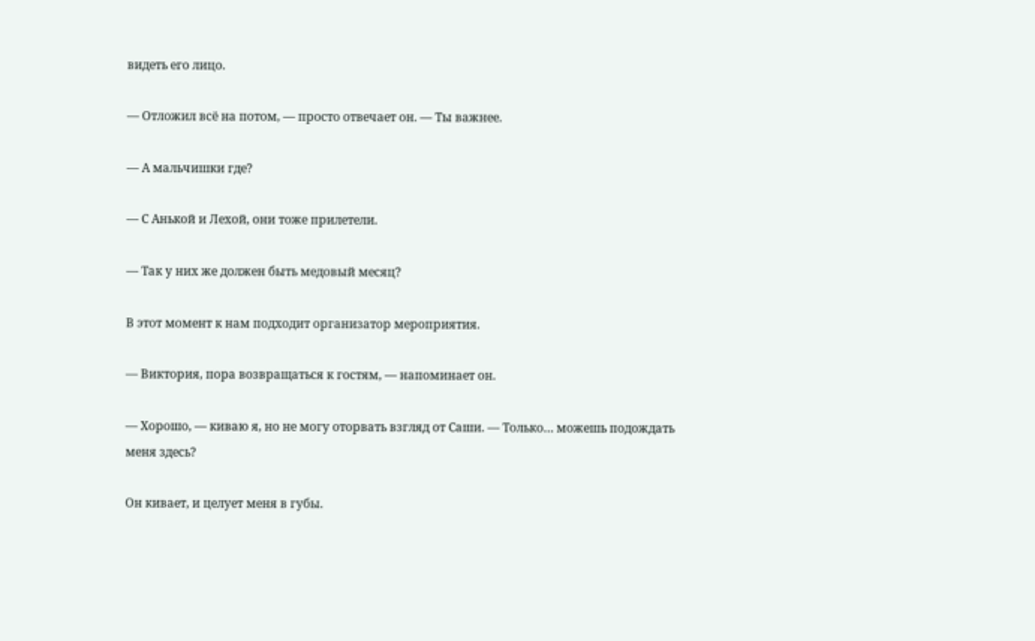видеть его лицо.

— Отложил всё на потом, — просто отвечает он. — Ты важнее.

— А мальчишки где?

— С Анькой и Лехой, они тоже прилетели.

— Так у них же должен быть медовый месяц?

В этот момент к нам подходит организатор мероприятия.

— Виктория, пора возвращаться к гостям, — напоминает он.

— Хорошо, — киваю я, но не могу оторвать взгляд от Саши. — Только… можешь подождать меня здесь?

Он кивает, и целует меня в губы.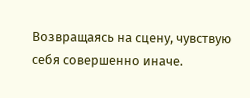Возвращаясь на сцену, чувствую себя совершенно иначе.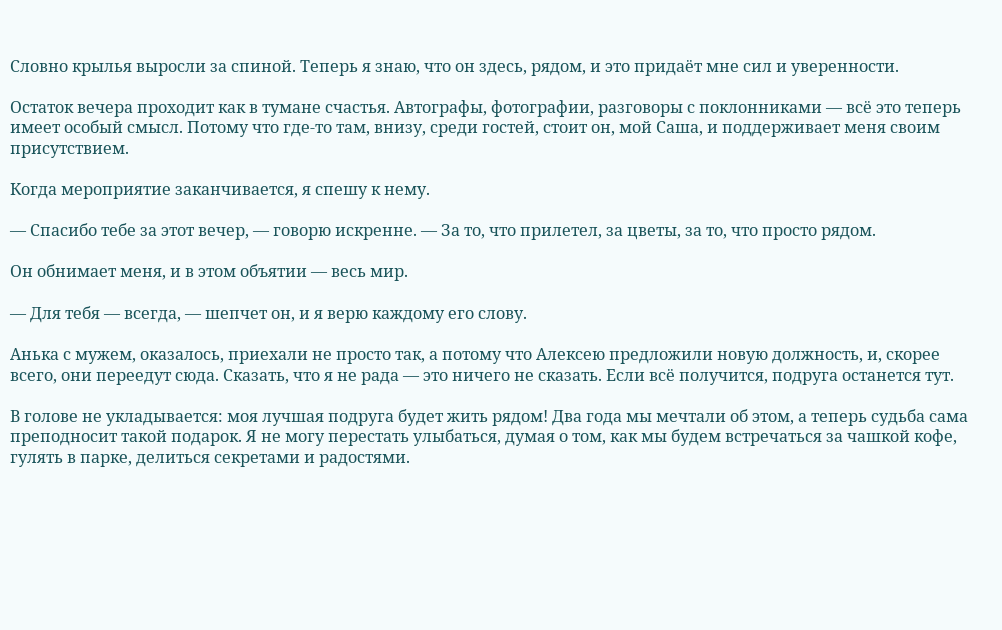Словно крылья выросли за спиной. Теперь я знаю, что он здесь, рядом, и это придаёт мне сил и уверенности.

Остаток вечера проходит как в тумане счастья. Автографы, фотографии, разговоры с поклонниками — всё это теперь имеет особый смысл. Потому что где-то там, внизу, среди гостей, стоит он, мой Саша, и поддерживает меня своим присутствием.

Когда мероприятие заканчивается, я спешу к нему.

— Спасибо тебе за этот вечер, — говорю искренне. — За то, что прилетел, за цветы, за то, что просто рядом.

Он обнимает меня, и в этом объятии — весь мир.

— Для тебя — всегда, — шепчет он, и я верю каждому его слову.

Анька с мужем, оказалось, приехали не просто так, а потому что Алексею предложили новую должность, и, скорее всего, они переедут сюда. Сказать, что я не рада — это ничего не сказать. Если всё получится, подруга останется тут.

В голове не укладывается: моя лучшая подруга будет жить рядом! Два года мы мечтали об этом, а теперь судьба сама преподносит такой подарок. Я не могу перестать улыбаться, думая о том, как мы будем встречаться за чашкой кофе, гулять в парке, делиться секретами и радостями.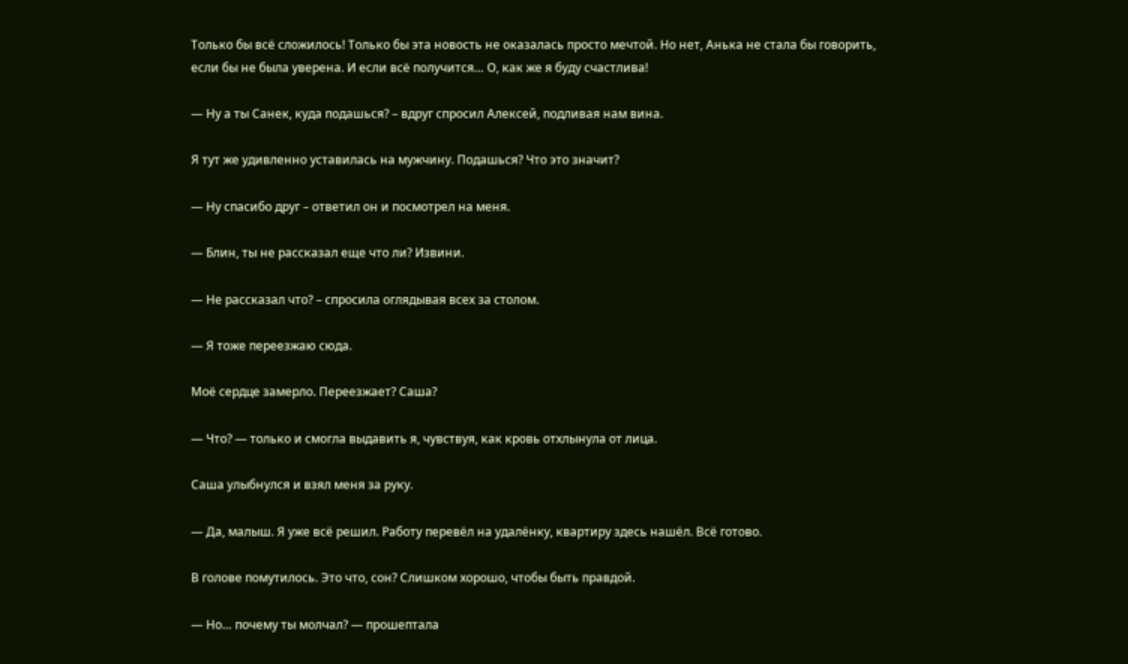Только бы всё сложилось! Только бы эта новость не оказалась просто мечтой. Но нет, Анька не стала бы говорить, если бы не была уверена. И если всё получится… О, как же я буду счастлива!

— Ну а ты Санек, куда подашься? – вдруг спросил Алексей, подливая нам вина.

Я тут же удивленно уставилась на мужчину. Подашься? Что это значит?

— Ну спасибо друг – ответил он и посмотрел на меня.

— Блин, ты не рассказал еще что ли? Извини.

— Не рассказал что? – спросила оглядывая всех за столом.

— Я тоже переезжаю сюда.

Моё сердце замерло. Переезжает? Саша?

— Что? — только и смогла выдавить я, чувствуя, как кровь отхлынула от лица.

Саша улыбнулся и взял меня за руку.

— Да, малыш. Я уже всё решил. Работу перевёл на удалёнку, квартиру здесь нашёл. Всё готово.

В голове помутилось. Это что, сон? Слишком хорошо, чтобы быть правдой.

— Но… почему ты молчал? — прошептала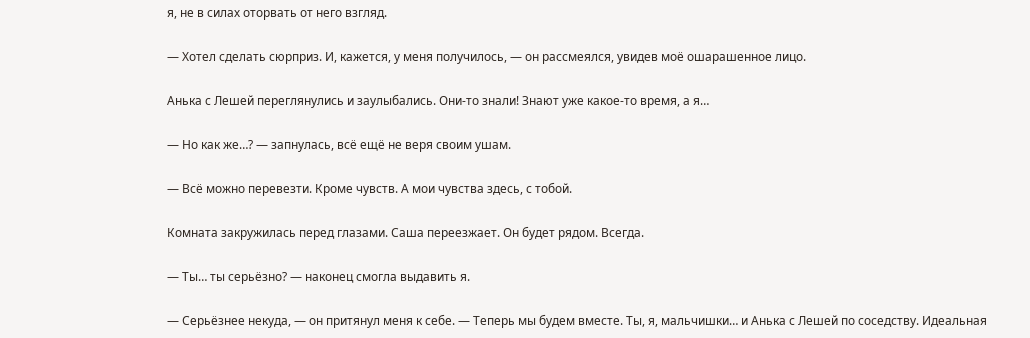я, не в силах оторвать от него взгляд.

— Хотел сделать сюрприз. И, кажется, у меня получилось, — он рассмеялся, увидев моё ошарашенное лицо.

Анька с Лешей переглянулись и заулыбались. Они-то знали! Знают уже какое-то время, а я…

— Но как же…? — запнулась, всё ещё не веря своим ушам.

— Всё можно перевезти. Кроме чувств. А мои чувства здесь, с тобой.

Комната закружилась перед глазами. Саша переезжает. Он будет рядом. Всегда.

— Ты… ты серьёзно? — наконец смогла выдавить я.

— Серьёзнее некуда, — он притянул меня к себе. — Теперь мы будем вместе. Ты, я, мальчишки… и Анька с Лешей по соседству. Идеальная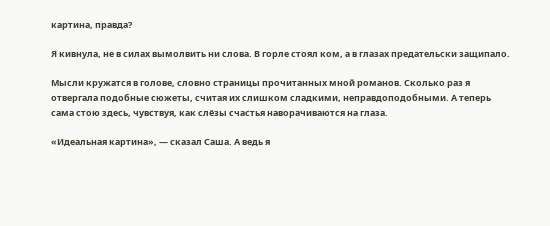картина, правда?

Я кивнула, не в силах вымолвить ни слова. В горле стоял ком, а в глазах предательски защипало.

Мысли кружатся в голове, словно страницы прочитанных мной романов. Сколько раз я отвергала подобные сюжеты, считая их слишком сладкими, неправдоподобными. А теперь сама стою здесь, чувствуя, как слёзы счастья наворачиваются на глаза.

«Идеальная картина», — сказал Саша. А ведь я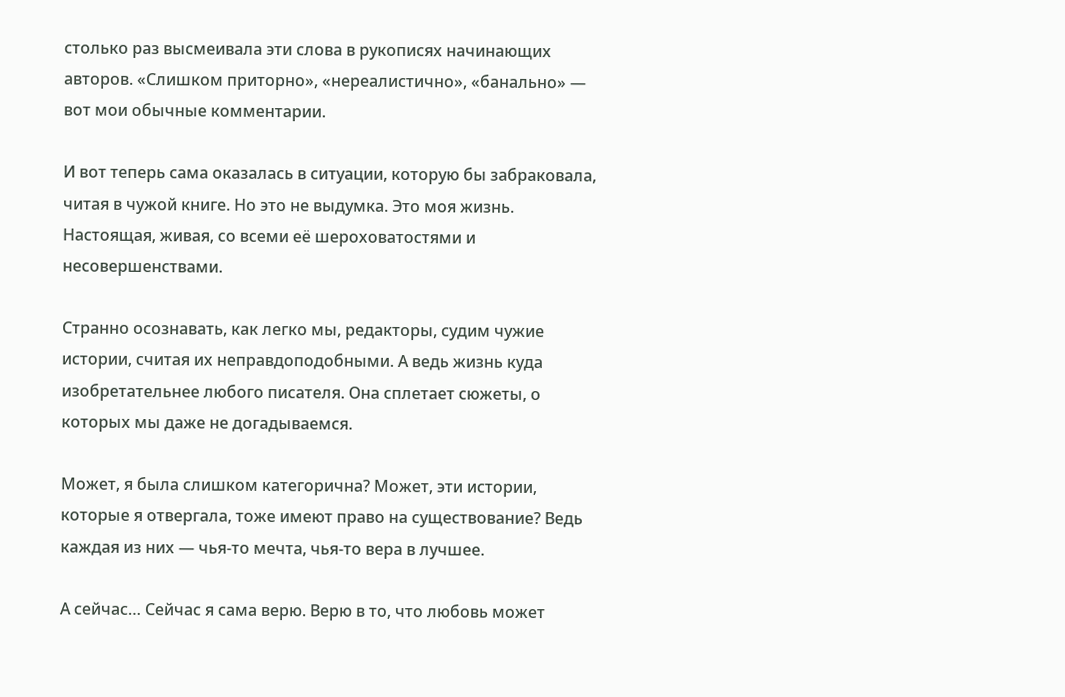столько раз высмеивала эти слова в рукописях начинающих авторов. «Слишком приторно», «нереалистично», «банально» — вот мои обычные комментарии.

И вот теперь сама оказалась в ситуации, которую бы забраковала, читая в чужой книге. Но это не выдумка. Это моя жизнь. Настоящая, живая, со всеми её шероховатостями и несовершенствами.

Странно осознавать, как легко мы, редакторы, судим чужие истории, считая их неправдоподобными. А ведь жизнь куда изобретательнее любого писателя. Она сплетает сюжеты, о которых мы даже не догадываемся.

Может, я была слишком категорична? Может, эти истории, которые я отвергала, тоже имеют право на существование? Ведь каждая из них — чья-то мечта, чья-то вера в лучшее.

А сейчас… Сейчас я сама верю. Верю в то, что любовь может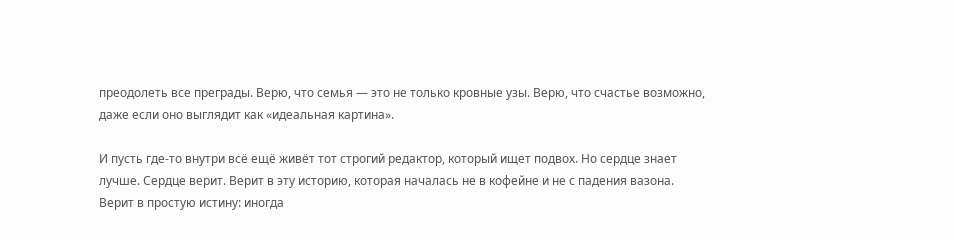преодолеть все преграды. Верю, что семья — это не только кровные узы. Верю, что счастье возможно, даже если оно выглядит как «идеальная картина».

И пусть где-то внутри всё ещё живёт тот строгий редактор, который ищет подвох. Но сердце знает лучше. Сердце верит. Верит в эту историю, которая началась не в кофейне и не с падения вазона. Верит в простую истину: иногда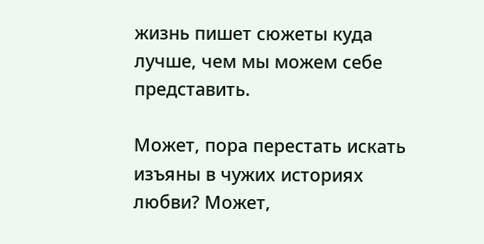жизнь пишет сюжеты куда лучше, чем мы можем себе представить.

Может, пора перестать искать изъяны в чужих историях любви? Может,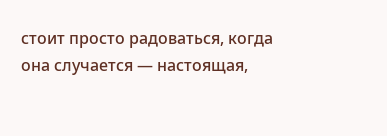стоит просто радоваться, когда она случается — настоящая,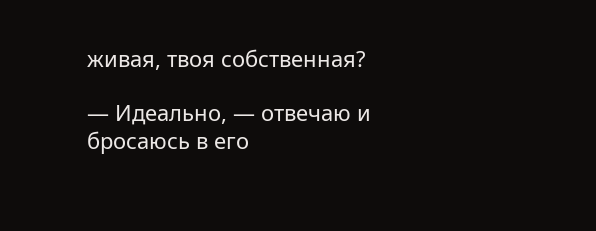живая, твоя собственная?

— Идеально, — отвечаю и бросаюсь в его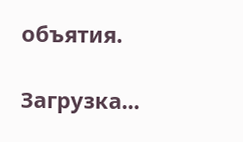объятия.

Загрузка...